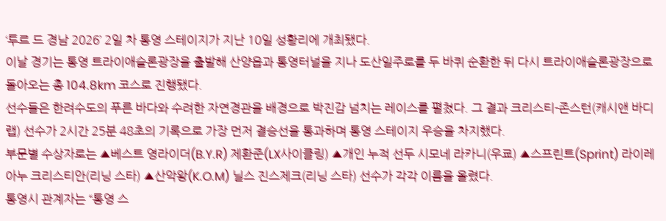‘투르 드 경남 2026’ 2일 차 통영 스테이지가 지난 10일 성황리에 개최됐다.
이날 경기는 통영 트라이애슬론광장을 출발해 산양읍과 통영터널을 지나 도산일주로를 두 바퀴 순환한 뒤 다시 트라이애슬론광장으로 돌아오는 총 104.8km 코스로 진행됐다.
선수들은 한려수도의 푸른 바다와 수려한 자연경관을 배경으로 박진감 넘치는 레이스를 펼쳤다. 그 결과 크리스티-존스턴(캐시앤 바디랩) 선수가 2시간 25분 48초의 기록으로 가장 먼저 결승선을 통과하며 통영 스테이지 우승을 차지했다.
부문별 수상자로는 ▲베스트 영라이더(B.Y.R) 제환준(LX사이클링) ▲개인 누적 선두 시모네 라카니(우쿄) ▲스프린트(Sprint) 라이레아누 크리스티안(리닝 스타) ▲산악왕(K.O.M) 닐스 진스제크(리닝 스타) 선수가 각각 이름을 올렸다.
통영시 관계자는 “통영 스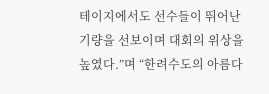테이지에서도 선수들이 뛰어난 기량을 선보이며 대회의 위상을 높였다.”며 “한려수도의 아름다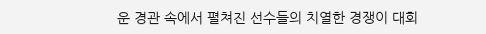운 경관 속에서 펼쳐진 선수들의 치열한 경쟁이 대회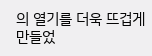의 열기를 더욱 뜨겁게 만들었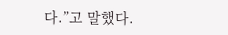다.”고 말했다.